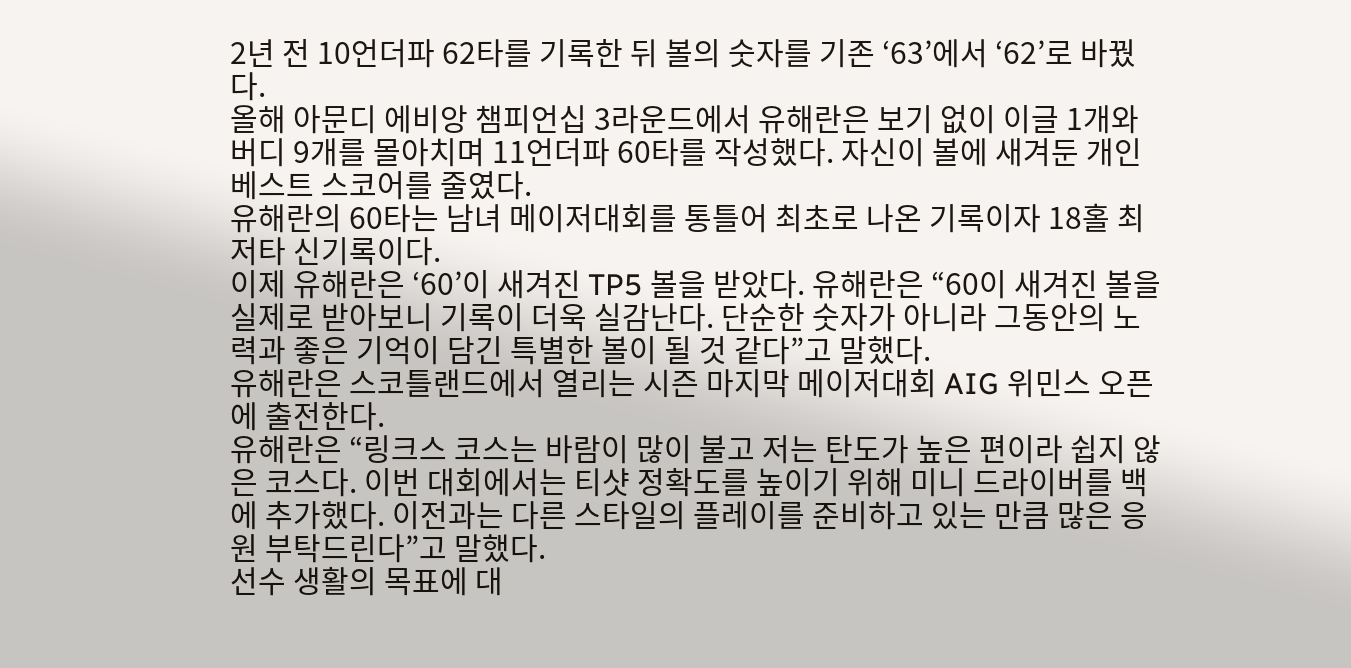2년 전 10언더파 62타를 기록한 뒤 볼의 숫자를 기존 ‘63’에서 ‘62’로 바꿨다.
올해 아문디 에비앙 챔피언십 3라운드에서 유해란은 보기 없이 이글 1개와 버디 9개를 몰아치며 11언더파 60타를 작성했다. 자신이 볼에 새겨둔 개인 베스트 스코어를 줄였다.
유해란의 60타는 남녀 메이저대회를 통틀어 최초로 나온 기록이자 18홀 최저타 신기록이다.
이제 유해란은 ‘60’이 새겨진 TP5 볼을 받았다. 유해란은 “60이 새겨진 볼을 실제로 받아보니 기록이 더욱 실감난다. 단순한 숫자가 아니라 그동안의 노력과 좋은 기억이 담긴 특별한 볼이 될 것 같다”고 말했다.
유해란은 스코틀랜드에서 열리는 시즌 마지막 메이저대회 AIG 위민스 오픈에 출전한다.
유해란은 “링크스 코스는 바람이 많이 불고 저는 탄도가 높은 편이라 쉽지 않은 코스다. 이번 대회에서는 티샷 정확도를 높이기 위해 미니 드라이버를 백에 추가했다. 이전과는 다른 스타일의 플레이를 준비하고 있는 만큼 많은 응원 부탁드린다”고 말했다.
선수 생활의 목표에 대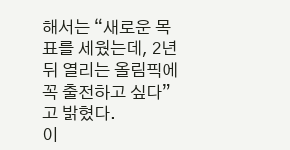해서는 “새로운 목표를 세웠는데, 2년 뒤 열리는 올림픽에 꼭 출전하고 싶다”고 밝혔다.
이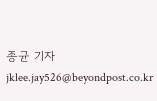종균 기자 jklee.jay526@beyondpost.co.kr